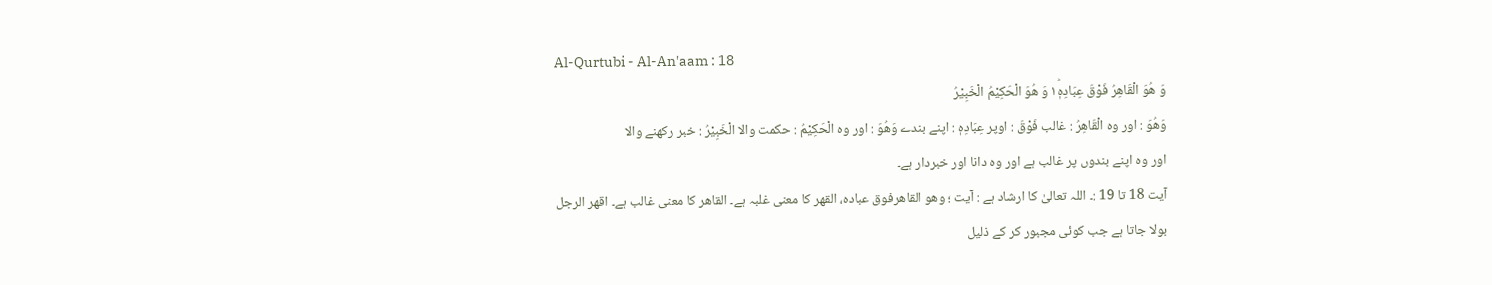Al-Qurtubi - Al-An'aam : 18
وَ هُوَ الْقَاهِرُ فَوْقَ عِبَادِهٖ١ؕ وَ هُوَ الْحَكِیْمُ الْخَبِیْرُ
وَهُوَ : اور وہ الْقَاهِرُ : غالب فَوْقَ : اوپر عِبَادِهٖ : اپنے بندے وَهُوَ : اور وہ الْحَكِيْمُ : حکمت والا الْخَبِيْرُ : خبر رکھنے والا
اور وہ اپنے بندوں پر غالب ہے اور وہ دانا اور خبردار ہے۔
آیت 18 تا 19 :۔ اللہ تعالیٰ کا ارشاد ہے : آیت ؛ وھو القاھرفوق عبادہ، القھر کا معنی غلبہ ہے۔ القاھر کا معنی غالب ہے۔ اقھر الرجل بولا جاتا ہے جب کوئی مجبور کر کے ذلیل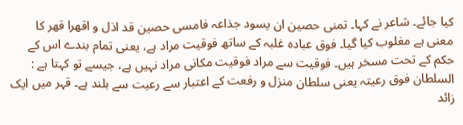کیا جائے۔ شاعر نے کہا۔ تمنی حصین ان یسود جذاعہ فامسی حصین قد اذل و اقھرا قھر کا معنی ہے مغلوب کیا گیا۔ فوق عبادہ غلبہ کے ساتھ فوقیت مراد ہے، یعنی تمام بندے اس کے حکم کے تحت مسخر ہیں۔ فوقیت سے مراد فوقیت مکانی مراد نہیں ہے، جیسے تو کہتا ہے : السلطان فوق رعیتہ یعنی سلطان منزل و رفعت کے اعتبار سے رعیت سے بلند ہے۔ قہر میں ایک زائد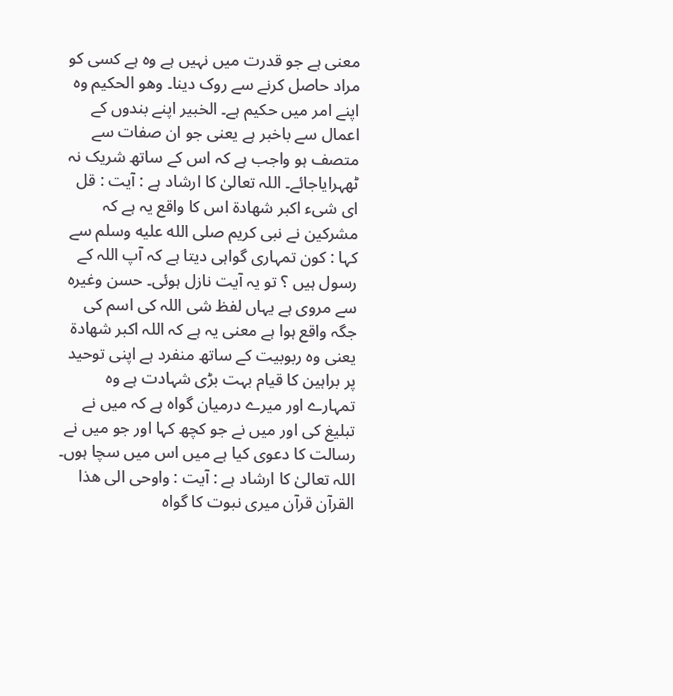معنی ہے جو قدرت میں نہیں ہے وہ ہے کسی کو مراد حاصل کرنے سے روک دینا۔ وھو الحکیم وہ اپنے امر میں حکیم ہے۔ الخبیر اپنے بندوں کے اعمال سے باخبر ہے یعنی جو ان صفات سے متصف ہو واجب ہے کہ اس کے ساتھ شریک نہ ٹھہرایاجائے۔ اللہ تعالیٰ کا ارشاد ہے : آیت : قل ای شیء اکبر شھادۃ اس کا واقع یہ ہے کہ مشرکین نے نبی کریم صلى الله عليه وسلم سے کہا : کون تمہاری گواہی دیتا ہے کہ آپ اللہ کے رسول ہیں ؟ تو یہ آیت نازل ہوئی۔ حسن وغیرہ سے مروی ہے یہاں لفظ شی اللہ کی اسم کی جگہ واقع ہوا ہے معنی یہ ہے کہ اللہ اکبر شھادۃ یعنی وہ ربوبیت کے ساتھ منفرد ہے اپنی توحید پر براہین کا قیام بہت بڑی شہادت ہے وہ تمہارے اور میرے درمیان گواہ ہے کہ میں نے تبلیغ کی اور میں نے جو کچھ کہا اور جو میں نے رسالت کا دعوی کیا ہے میں اس میں سچا ہوں۔ اللہ تعالیٰ کا ارشاد ہے : آیت : واوحی الی ھذا القرآن قرآن میری نبوت کا گواہ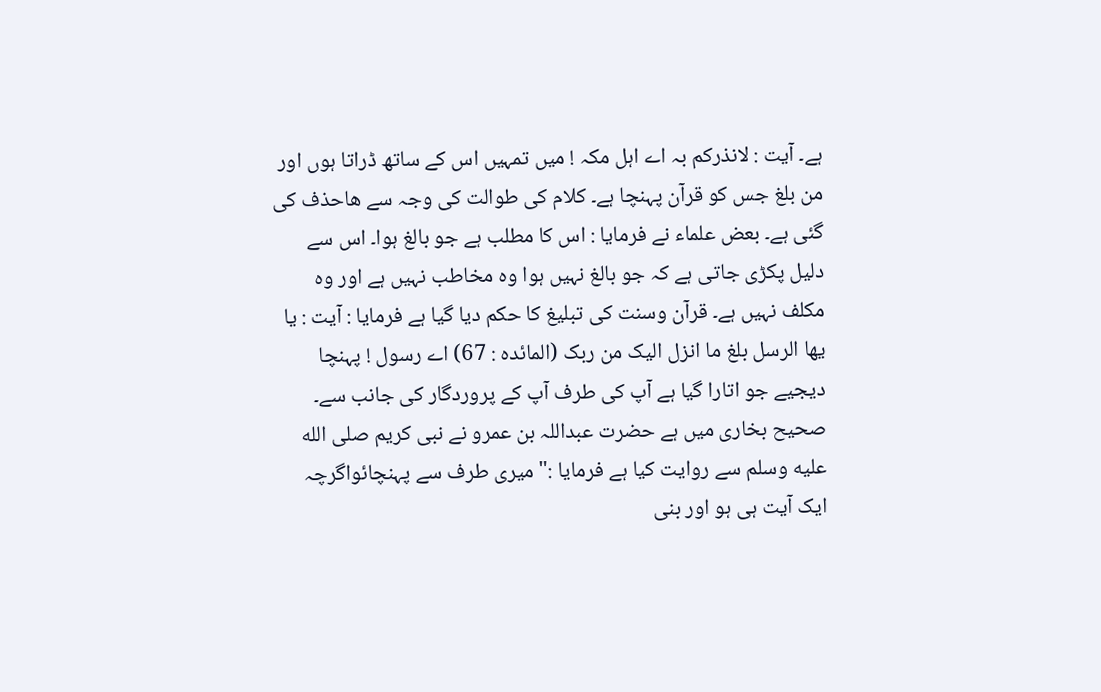ہے۔ آیت : لانذرکم بہ اے اہل مکہ ! میں تمہیں اس کے ساتھ ڈراتا ہوں اور من بلغ جس کو قرآن پہنچا ہے۔ کلام کی طوالت کی وجہ سے ھاحذف کی گئی ہے۔ بعض علماء نے فرمایا : اس کا مطلب ہے جو بالغ ہوا۔ اس سے دلیل پکڑی جاتی ہے کہ جو بالغ نہیں ہوا وہ مخاطب نہیں ہے اور وہ مکلف نہیں ہے۔ قرآن وسنت کی تبلیغ کا حکم دیا گیا ہے فرمایا : آیت : یا یھا الرسل بلغ ما انزل الیک من ربک (المائدہ : 67) اے رسول ! پہنچا دیجیے جو اتارا گیا ہے آپ کی طرف آپ کے پروردگار کی جانب سے۔ صحیح بخاری میں ہے حضرت عبداللہ بن عمرو نے نبی کریم صلى الله عليه وسلم سے روایت کیا ہے فرمایا :" میری طرف سے پہنچائواگرچہ ایک آیت ہی ہو اور بنی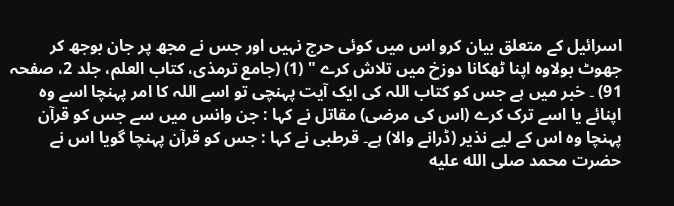اسرائیل کے متعلق بیان کرو اس میں کوئی حرج نہیں اور جس نے مجھ پر جان بوجھ کر جھوٹ بولاوہ اپنا ٹھکانا دوزخ میں تلاش کرے " (1) (جامع ترمذی، کتاب العلم، جلد 2، صفحہ 91) ۔ خبر میں ہے جس کو کتاب اللہ کی ایک آیت پہنچی تو اسے اللہ کا امر پہنچا اسے وہ اپنائے یا اسے ترک کرے (اس کی مرضی) مقاتل نے کہا : جن وانس میں سے جس کو قرآن پہنچا وہ اس کے لیے نذیر (ڈرانے والا) ہے۔ قرطبی نے کہا : جس کو قرآن پہنچا گویا اس نے حضرت محمد صلى الله عليه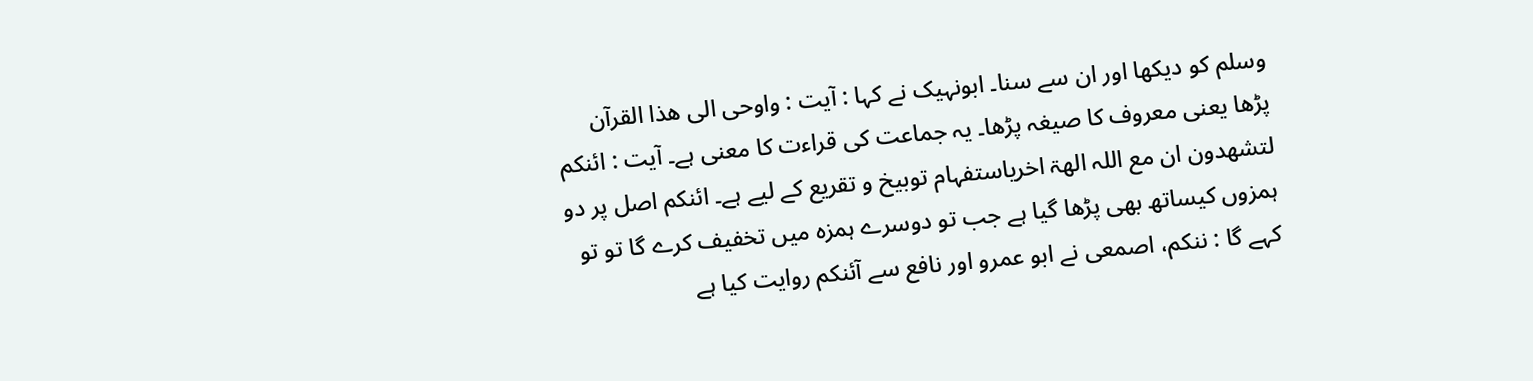وسلم کو دیکھا اور ان سے سنا۔ ابونہیک نے کہا : آیت : واوحی الی ھذا القرآن پڑھا یعنی معروف کا صیغہ پڑھا۔ یہ جماعت کی قراءت کا معنی ہے۔ آیت : ائنکم لتشھدون ان مع اللہ الھۃ اخریاستفہام توبیخ و تقریع کے لیے ہے۔ ائنکم اصل پر دو ہمزوں کیساتھ بھی پڑھا گیا ہے جب تو دوسرے ہمزہ میں تخفیف کرے گا تو تو کہے گا : ننکم، اصمعی نے ابو عمرو اور نافع سے آئنکم روایت کیا ہے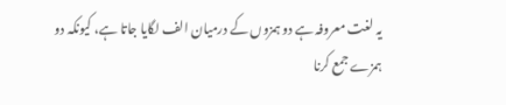یہ لغت معروفہ ہے دو ہمزوں کے درمیان الف لگایا جاتا ہے، کیونکہ دو ہمزے جمع کرنا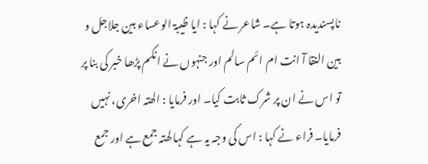ناپسندیدہ ہوتا ہے۔ شاعر نے کہا : ایا ظیبۃ الوعساء بین جلاجل و بین النقا آ انت ام ائم سالم اور جنہوں نے انکم پڑھا خبر کی بنا پر تو اس نے ان پر شرک ثابت کیا۔ اور فرمایا : الھتہ اخری، نہیں فرمایا۔ فراء نے کہا : اس کی وجہ یہ ہے کہا لھتہ جمع ہے اور جمع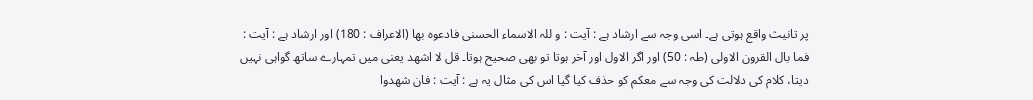پر تانیث واقع ہوتی ہے۔ اسی وجہ سے ارشاد ہے : آیت : و للہ الاسماء الحسنی فادعوہ بھا (الاعراف : 180) اور ارشاد ہے : آیت : فما بال القرون الاولی (طہ : 50) اور اگر الاول اور آخر ہوتا تو بھی صحیح ہوتا۔ قل لا اشھد یعنی میں تمہارے ساتھ گواہی نہیں دیتا، کلام کی دلالت کی وجہ سے معکم کو حذف کیا گیا اس کی مثال یہ ہے : آیت : فان شھدوا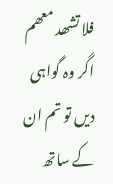فلا تشھد معھم اگر وہ گواہی دیں تو تم ان کے ساتھ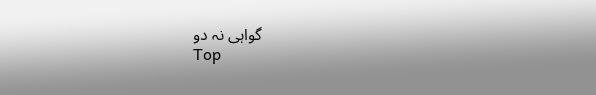گواہی نہ دو
Top